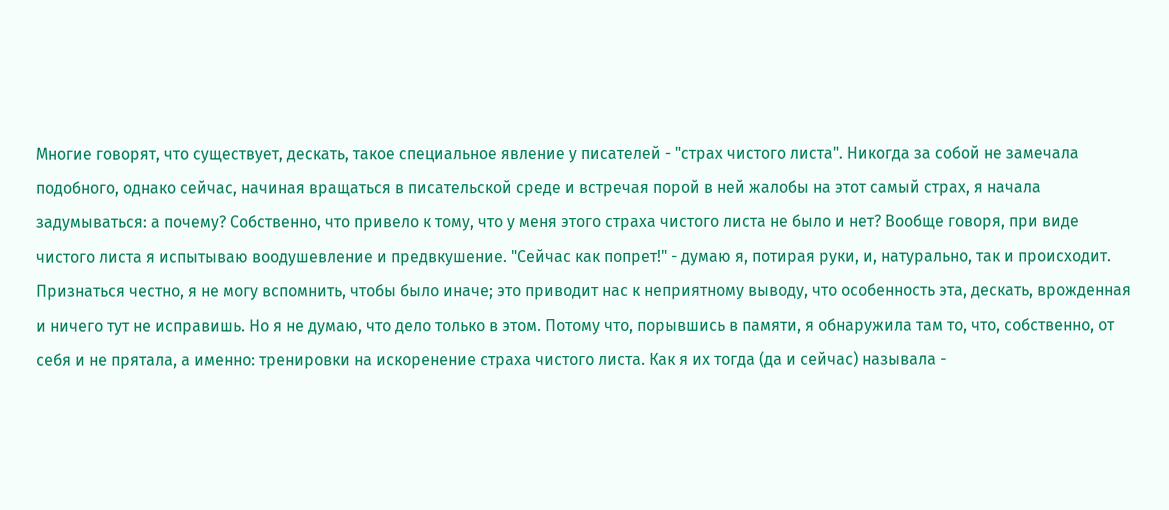Многие говорят, что существует, дескать, такое специальное явление у писателей - "страх чистого листа". Никогда за собой не замечала подобного, однако сейчас, начиная вращаться в писательской среде и встречая порой в ней жалобы на этот самый страх, я начала задумываться: а почему? Собственно, что привело к тому, что у меня этого страха чистого листа не было и нет? Вообще говоря, при виде чистого листа я испытываю воодушевление и предвкушение. "Сейчас как попрет!" - думаю я, потирая руки, и, натурально, так и происходит. Признаться честно, я не могу вспомнить, чтобы было иначе; это приводит нас к неприятному выводу, что особенность эта, дескать, врожденная и ничего тут не исправишь. Но я не думаю, что дело только в этом. Потому что, порывшись в памяти, я обнаружила там то, что, собственно, от себя и не прятала, а именно: тренировки на искоренение страха чистого листа. Как я их тогда (да и сейчас) называла -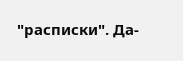"расписки". Да-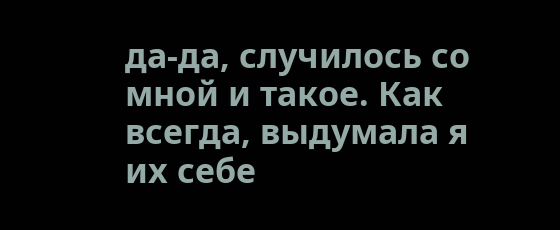да-да, случилось со мной и такое. Как всегда, выдумала я их себе